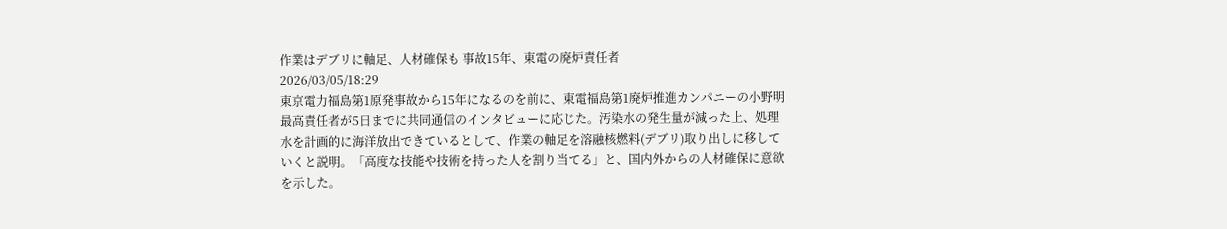作業はデブリに軸足、人材確保も 事故15年、東電の廃炉責任者
2026/03/05/18:29
東京電力福島第1原発事故から15年になるのを前に、東電福島第1廃炉推進カンパニーの小野明最高責任者が5日までに共同通信のインタビューに応じた。汚染水の発生量が減った上、処理水を計画的に海洋放出できているとして、作業の軸足を溶融核燃料(デブリ)取り出しに移していくと説明。「高度な技能や技術を持った人を割り当てる」と、国内外からの人材確保に意欲を示した。